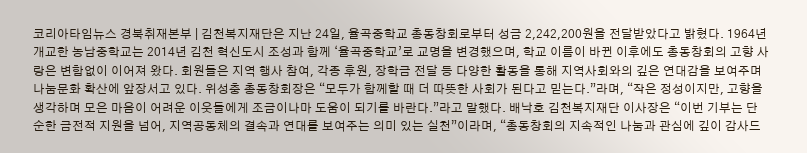코리아타임뉴스 경북취재본부 | 김천복지재단은 지난 24일, 율곡중학교 총동창회로부터 성금 2,242,200원을 전달받았다고 밝혔다. 1964년 개교한 농남중학교는 2014년 김천 혁신도시 조성과 함께 ‘율곡중학교’로 교명을 변경했으며, 학교 이름이 바뀐 이후에도 총동창회의 고향 사랑은 변함없이 이어져 왔다. 회원들은 지역 행사 참여, 각종 후원, 장학금 전달 등 다양한 활동을 통해 지역사회와의 깊은 연대감을 보여주며 나눔문화 확산에 앞장서고 있다. 위성충 총동창회장은 “모두가 함께할 때 더 따뜻한 사회가 된다고 믿는다.”라며, “작은 정성이지만, 고향을 생각하며 모은 마음이 어려운 이웃들에게 조금이나마 도움이 되기를 바란다.”라고 말했다. 배낙호 김천복지재단 이사장은 “이번 기부는 단순한 금전적 지원을 넘어, 지역공동체의 결속과 연대를 보여주는 의미 있는 실천”이라며, “총동창회의 지속적인 나눔과 관심에 깊이 감사드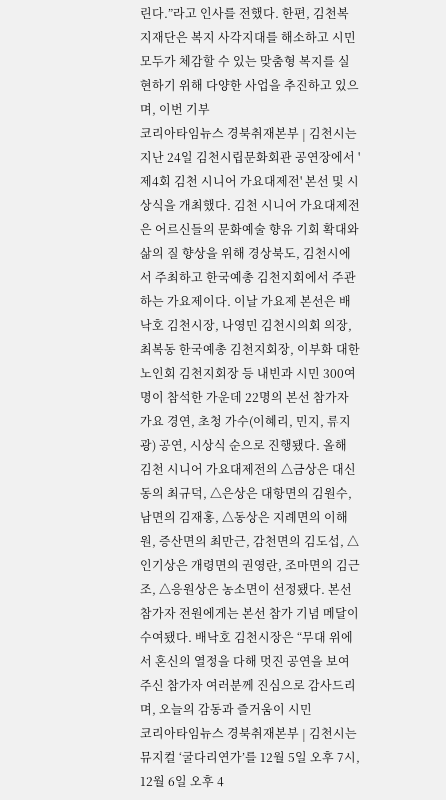린다.”라고 인사를 전했다. 한편, 김천복지재단은 복지 사각지대를 해소하고 시민 모두가 체감할 수 있는 맞춤형 복지를 실현하기 위해 다양한 사업을 추진하고 있으며, 이번 기부
코리아타임뉴스 경북취재본부 | 김천시는 지난 24일 김천시립문화회관 공연장에서 '제4회 김천 시니어 가요대제전' 본선 및 시상식을 개최했다. 김천 시니어 가요대제전은 어르신들의 문화예술 향유 기회 확대와 삶의 질 향상을 위해 경상북도, 김천시에서 주최하고 한국예총 김천지회에서 주관하는 가요제이다. 이날 가요제 본선은 배낙호 김천시장, 나영민 김천시의회 의장, 최복동 한국예총 김천지회장, 이부화 대한노인회 김천지회장 등 내빈과 시민 300여 명이 참석한 가운데 22명의 본선 참가자 가요 경연, 초청 가수(이혜리, 민지, 류지광) 공연, 시상식 순으로 진행됐다. 올해 김천 시니어 가요대제전의 △금상은 대신동의 최규덕, △은상은 대항면의 김원수, 남면의 김재홍, △동상은 지례면의 이해원, 증산면의 최만근, 감천면의 김도섭, △인기상은 개령면의 권영란, 조마면의 김근조, △응원상은 농소면이 선정됐다. 본선 참가자 전원에게는 본선 참가 기념 메달이 수여됐다. 배낙호 김천시장은 “무대 위에서 혼신의 열정을 다해 멋진 공연을 보여주신 참가자 여러분께 진심으로 감사드리며, 오늘의 감동과 즐거움이 시민
코리아타임뉴스 경북취재본부 | 김천시는 뮤지컬 ‘굴다리연가’를 12월 5일 오후 7시, 12월 6일 오후 4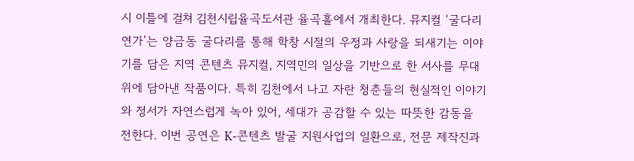시 이틀에 걸쳐 김천시립율곡도서관 율곡홀에서 개최한다. 뮤지컬 ‘굴다리연가’는 양금동 굴다리를 통해 학창 시절의 우정과 사랑을 되새기는 이야기를 담은 지역 콘텐츠 뮤지컬, 지역민의 일상을 기반으로 한 서사를 무대 위에 담아낸 작품이다. 특히 김천에서 나고 자란 청춘들의 현실적인 이야기와 정서가 자연스럽게 녹아 있어, 세대가 공감할 수 있는 따뜻한 감동을 전한다. 이번 공연은 K-콘텐츠 발굴 지원사업의 일환으로, 전문 제작진과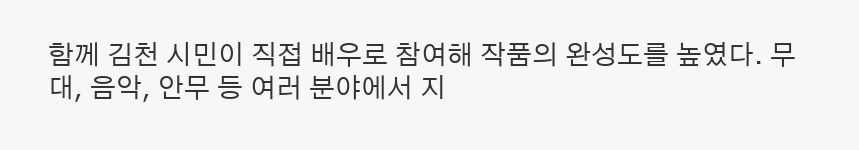함께 김천 시민이 직접 배우로 참여해 작품의 완성도를 높였다. 무대, 음악, 안무 등 여러 분야에서 지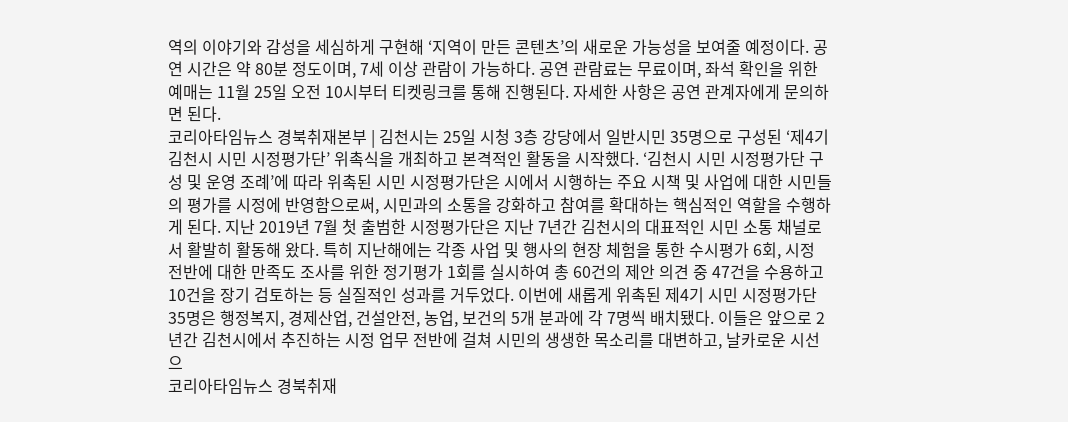역의 이야기와 감성을 세심하게 구현해 ‘지역이 만든 콘텐츠’의 새로운 가능성을 보여줄 예정이다. 공연 시간은 약 80분 정도이며, 7세 이상 관람이 가능하다. 공연 관람료는 무료이며, 좌석 확인을 위한 예매는 11월 25일 오전 10시부터 티켓링크를 통해 진행된다. 자세한 사항은 공연 관계자에게 문의하면 된다.
코리아타임뉴스 경북취재본부 | 김천시는 25일 시청 3층 강당에서 일반시민 35명으로 구성된 ‘제4기 김천시 시민 시정평가단’ 위촉식을 개최하고 본격적인 활동을 시작했다. ‘김천시 시민 시정평가단 구성 및 운영 조례’에 따라 위촉된 시민 시정평가단은 시에서 시행하는 주요 시책 및 사업에 대한 시민들의 평가를 시정에 반영함으로써, 시민과의 소통을 강화하고 참여를 확대하는 핵심적인 역할을 수행하게 된다. 지난 2019년 7월 첫 출범한 시정평가단은 지난 7년간 김천시의 대표적인 시민 소통 채널로서 활발히 활동해 왔다. 특히 지난해에는 각종 사업 및 행사의 현장 체험을 통한 수시평가 6회, 시정 전반에 대한 만족도 조사를 위한 정기평가 1회를 실시하여 총 60건의 제안 의견 중 47건을 수용하고 10건을 장기 검토하는 등 실질적인 성과를 거두었다. 이번에 새롭게 위촉된 제4기 시민 시정평가단 35명은 행정복지, 경제산업, 건설안전, 농업, 보건의 5개 분과에 각 7명씩 배치됐다. 이들은 앞으로 2년간 김천시에서 추진하는 시정 업무 전반에 걸쳐 시민의 생생한 목소리를 대변하고, 날카로운 시선으
코리아타임뉴스 경북취재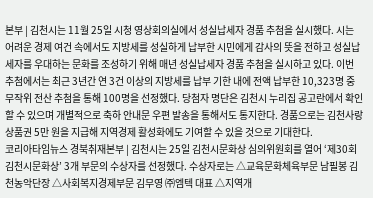본부 | 김천시는 11월 25일 시청 영상회의실에서 성실납세자 경품 추첨을 실시했다. 시는 어려운 경제 여건 속에서도 지방세를 성실하게 납부한 시민에게 감사의 뜻을 전하고 성실납세자를 우대하는 문화를 조성하기 위해 매년 성실납세자 경품 추첨을 실시하고 있다. 이번 추첨에서는 최근 3년간 연 3건 이상의 지방세를 납부 기한 내에 전액 납부한 10,323명 중 무작위 전산 추첨을 통해 100명을 선정했다. 당첨자 명단은 김천시 누리집 공고란에서 확인할 수 있으며 개별적으로 축하 안내문 우편 발송을 통해서도 통지한다. 경품으로는 김천사랑상품권 5만 원을 지급해 지역경제 활성화에도 기여할 수 있을 것으로 기대한다.
코리아타임뉴스 경북취재본부 | 김천시는 25일 김천시문화상 심의위원회를 열어 ‘제30회 김천시문화상’ 3개 부문의 수상자를 선정했다. 수상자로는 △교육문화체육부문 남필봉 김천농악단장 △사회복지경제부문 김무영 ㈜엠텍 대표 △지역개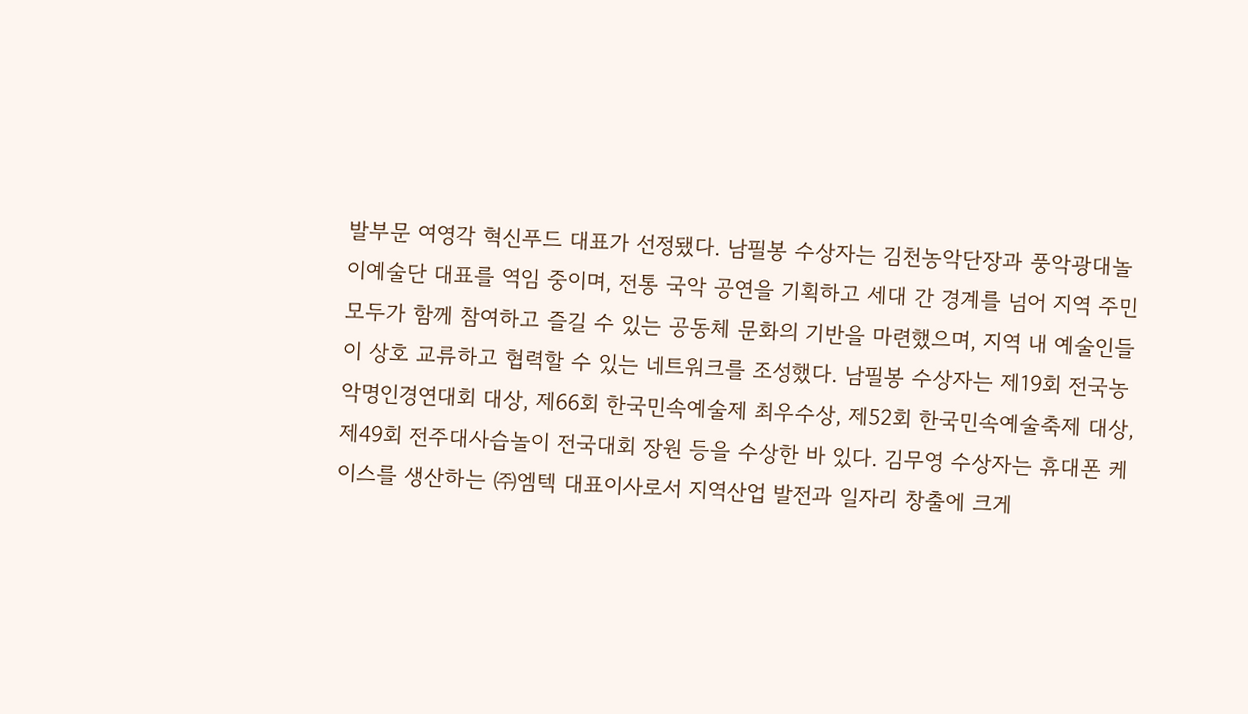발부문 여영각 혁신푸드 대표가 선정됐다. 남필봉 수상자는 김천농악단장과 풍악광대놀이예술단 대표를 역임 중이며, 전통 국악 공연을 기획하고 세대 간 경계를 넘어 지역 주민 모두가 함께 참여하고 즐길 수 있는 공동체 문화의 기반을 마련했으며, 지역 내 예술인들이 상호 교류하고 협력할 수 있는 네트워크를 조성했다. 남필봉 수상자는 제19회 전국농악명인경연대회 대상, 제66회 한국민속예술제 최우수상, 제52회 한국민속예술축제 대상, 제49회 전주대사습놀이 전국대회 장원 등을 수상한 바 있다. 김무영 수상자는 휴대폰 케이스를 생산하는 ㈜엠텍 대표이사로서 지역산업 발전과 일자리 창출에 크게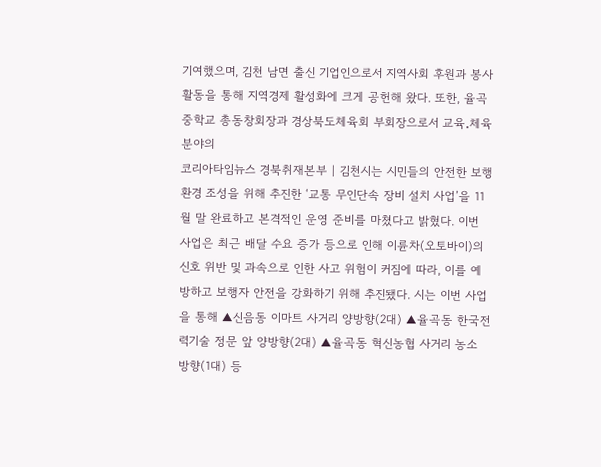기여했으며, 김천 남면 출신 기업인으로서 지역사회 후원과 봉사활동을 통해 지역경제 활성화에 크게 공헌해 왔다. 또한, 율곡중학교 총동창회장과 경상북도체육회 부회장으로서 교육․체육 분야의
코리아타임뉴스 경북취재본부 | 김천시는 시민들의 안전한 보행 환경 조성을 위해 추진한 ‘교통 무인단속 장비 설치 사업’을 11월 말 완료하고 본격적인 운영 준비를 마쳤다고 밝혔다. 이번 사업은 최근 배달 수요 증가 등으로 인해 이륜차(오토바이)의 신호 위반 및 과속으로 인한 사고 위험이 커짐에 따라, 이를 예방하고 보행자 안전을 강화하기 위해 추진됐다. 시는 이번 사업을 통해 ▲신음동 이마트 사거리 양방향(2대) ▲율곡동 한국전력기술 정문 앞 양방향(2대) ▲율곡동 혁신농협 사거리 농소 방향(1대) 등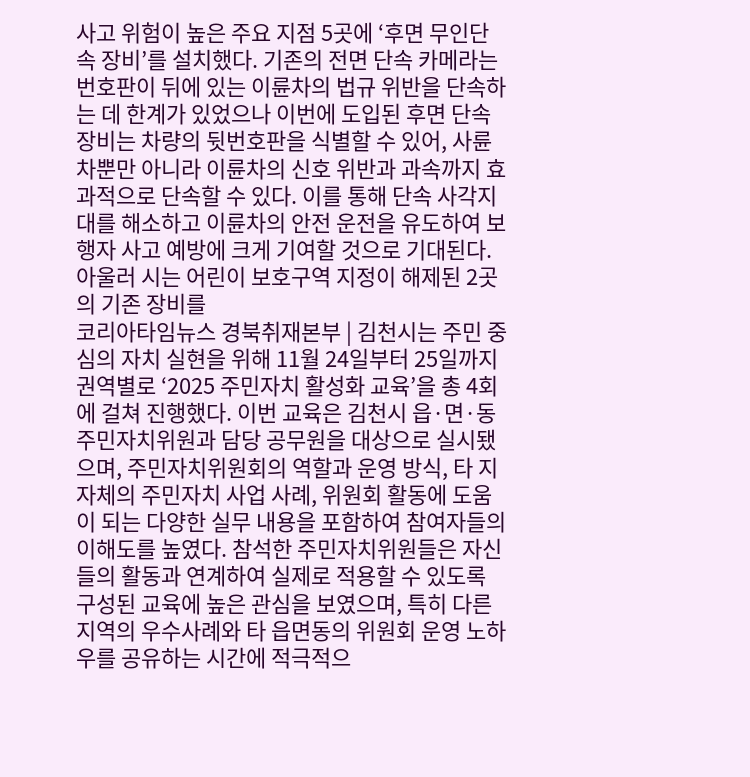사고 위험이 높은 주요 지점 5곳에 ‘후면 무인단속 장비’를 설치했다. 기존의 전면 단속 카메라는 번호판이 뒤에 있는 이륜차의 법규 위반을 단속하는 데 한계가 있었으나 이번에 도입된 후면 단속 장비는 차량의 뒷번호판을 식별할 수 있어, 사륜차뿐만 아니라 이륜차의 신호 위반과 과속까지 효과적으로 단속할 수 있다. 이를 통해 단속 사각지대를 해소하고 이륜차의 안전 운전을 유도하여 보행자 사고 예방에 크게 기여할 것으로 기대된다. 아울러 시는 어린이 보호구역 지정이 해제된 2곳의 기존 장비를
코리아타임뉴스 경북취재본부 | 김천시는 주민 중심의 자치 실현을 위해 11월 24일부터 25일까지 권역별로 ‘2025 주민자치 활성화 교육’을 총 4회에 걸쳐 진행했다. 이번 교육은 김천시 읍·면·동 주민자치위원과 담당 공무원을 대상으로 실시됐으며, 주민자치위원회의 역할과 운영 방식, 타 지자체의 주민자치 사업 사례, 위원회 활동에 도움이 되는 다양한 실무 내용을 포함하여 참여자들의 이해도를 높였다. 참석한 주민자치위원들은 자신들의 활동과 연계하여 실제로 적용할 수 있도록 구성된 교육에 높은 관심을 보였으며, 특히 다른 지역의 우수사례와 타 읍면동의 위원회 운영 노하우를 공유하는 시간에 적극적으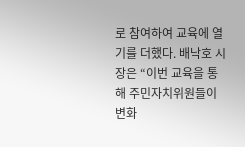로 참여하여 교육에 열기를 더했다. 배낙호 시장은 “이번 교육을 통해 주민자치위원들이 변화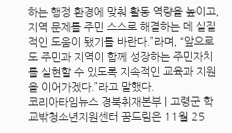하는 행정 환경에 맞춰 활동 역량을 높이고, 지역 문제를 주민 스스로 해결하는 데 실질적인 도움이 됐기를 바란다.”라며, “앞으로도 주민과 지역이 함께 성장하는 주민자치를 실현할 수 있도록 지속적인 교육과 지원을 이어가겠다.”라고 말했다.
코리아타임뉴스 경북취재본부 | 고령군 학교밖청소년지원센터 꿈드림은 11월 25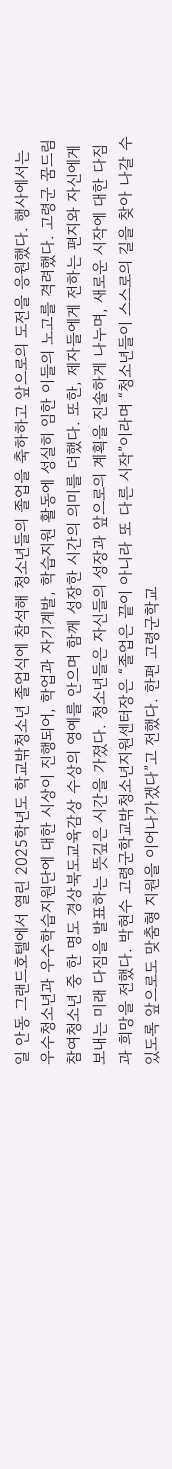일 안동 그랜드호텔에서 열린 2025학년도 학교밖청소년 졸업식에 참석해 청소년들의 졸업을 축하하고 앞으로의 도전을 응원했다. 행사에서는 우수청소년과 우수학습지원단에 대한 시상이 진행되어, 학업과 자기계발, 학습지원 활동에 성실히 임한 이들의 노고를 격려했다. 고령군 꿈드림 참여청소년 중 한 명도 경상북도교육감상 수상의 영예를 안으며 함께 성장한 시간의 의미를 더했다. 또한, 제자들에게 전하는 편지와 자신에게 보내는 미래 다짐을 발표하는 뜻깊은 시간을 가졌다. 청소년들은 자신들의 성장과 앞으로의 계획을 진솔하게 나누며, 새로운 시작에 대한 다짐과 희망을 전했다. 박현수 고령군학교밖청소년지원센터장은 “졸업은 끝이 아니라 또 다른 시작”이라며 “청소년들이 스스로의 길을 찾아 나갈 수 있도록 앞으로도 맞춤형 지원을 이어나가겠다”고 전했다. 한편 고령군학교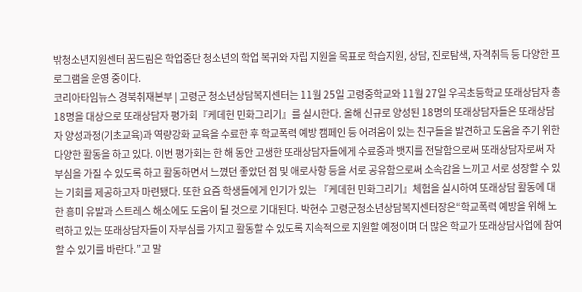밖청소년지원센터 꿈드림은 학업중단 청소년의 학업 복귀와 자립 지원을 목표로 학습지원, 상담, 진로탐색, 자격취득 등 다양한 프로그램을 운영 중이다.
코리아타임뉴스 경북취재본부 | 고령군 청소년상담복지센터는 11월 25일 고령중학교와 11월 27일 우곡초등학교 또래상담자 총 18명을 대상으로 또래상담자 평가회『케데헌 민화그리기』를 실시한다. 올해 신규로 양성된 18명의 또래상담자들은 또래상담자 양성과정(기초교육)과 역량강화 교육을 수료한 후 학교폭력 예방 캠페인 등 어려움이 있는 친구들을 발견하고 도움을 주기 위한 다양한 활동을 하고 있다. 이번 평가회는 한 해 동안 고생한 또래상담자들에게 수료증과 뱃지를 전달함으로써 또래상담자로써 자부심을 가질 수 있도록 하고 활동하면서 느꼈던 좋았던 점 및 애로사항 등을 서로 공유함으로써 소속감을 느끼고 서로 성장할 수 있는 기회를 제공하고자 마련됐다. 또한 요즘 학생들에게 인기가 있는 『케데헌 민화그리기』체험을 실시하여 또래상담 활동에 대한 흥미 유발과 스트레스 해소에도 도움이 될 것으로 기대된다. 박현수 고령군청소년상담복지센터장은“학교폭력 예방을 위해 노력하고 있는 또래상담자들이 자부심를 가지고 활동할 수 있도록 지속적으로 지원할 예정이며 더 많은 학교가 또래상담사업에 참여할 수 있기를 바란다.”고 말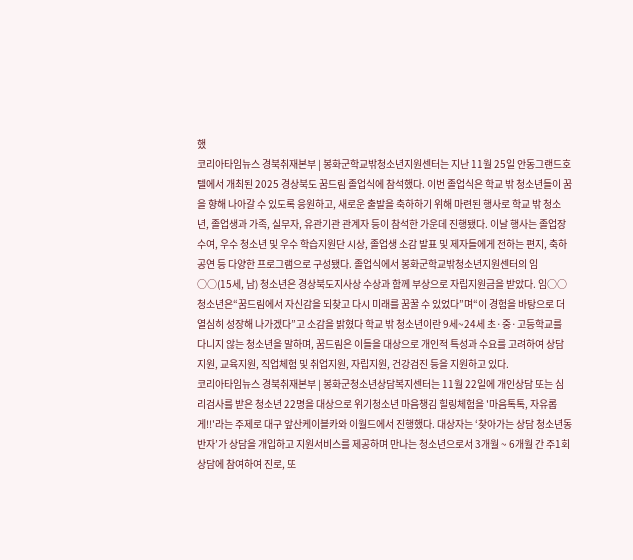했
코리아타임뉴스 경북취재본부 | 봉화군학교밖청소년지원센터는 지난 11월 25일 안동그랜드호텔에서 개최된 2025 경상북도 꿈드림 졸업식에 참석했다. 이번 졸업식은 학교 밖 청소년들이 꿈을 향해 나아갈 수 있도록 응원하고, 새로운 출발을 축하하기 위해 마련된 행사로 학교 밖 청소년, 졸업생과 가족, 실무자, 유관기관 관계자 등이 참석한 가운데 진행됐다. 이날 행사는 졸업장 수여, 우수 청소년 및 우수 학습지원단 시상, 졸업생 소감 발표 및 제자들에게 전하는 편지, 축하공연 등 다양한 프로그램으로 구성됐다. 졸업식에서 봉화군학교밖청소년지원센터의 임○○(15세, 남) 청소년은 경상북도지사상 수상과 함께 부상으로 자립지원금을 받았다. 임○○ 청소년은“꿈드림에서 자신감을 되찾고 다시 미래를 꿈꿀 수 있었다”며“이 경험을 바탕으로 더 열심히 성장해 나가겠다”고 소감을 밝혔다 학교 밖 청소년이란 9세~24세 초·중·고등학교를 다니지 않는 청소년을 말하며, 꿈드림은 이들을 대상으로 개인적 특성과 수요를 고려하여 상담지원, 교육지원, 직업체험 및 취업지원, 자립지원, 건강검진 등을 지원하고 있다.
코리아타임뉴스 경북취재본부 | 봉화군청소년상담복지센터는 11월 22일에 개인상담 또는 심리검사를 받은 청소년 22명을 대상으로 위기청소년 마음챙김 힐링체험을 '마음톡톡, 자유롭게!!'라는 주제로 대구 앞산케이블카와 이월드에서 진행했다. 대상자는 ‘찾아가는 상담 청소년동반자’가 상담을 개입하고 지원서비스를 제공하며 만나는 청소년으로서 3개월 ~ 6개월 간 주1회 상담에 참여하여 진로, 또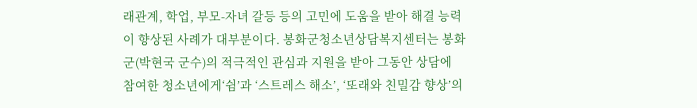래관계, 학업, 부모-자녀 갈등 등의 고민에 도움을 받아 해결 능력이 향상된 사례가 대부분이다. 봉화군청소년상담복지센터는 봉화군(박현국 군수)의 적극적인 관심과 지원을 받아 그동안 상담에 참여한 청소년에게‘쉼’과 ‘스트레스 해소’, ‘또래와 친밀감 향상’의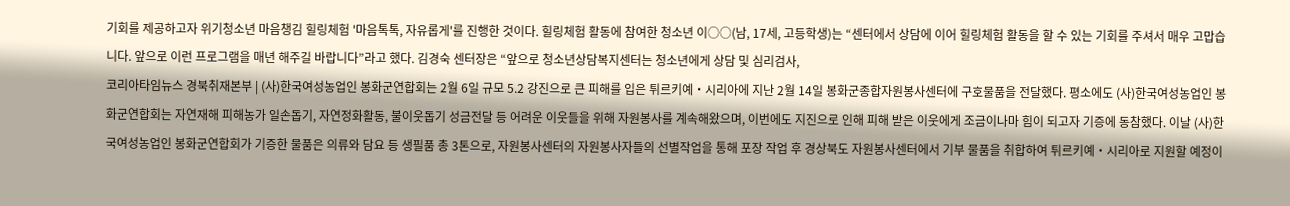기회를 제공하고자 위기청소년 마음챙김 힐링체험 '마음톡톡, 자유롭게'를 진행한 것이다. 힐링체험 활동에 참여한 청소년 이○○(남, 17세, 고등학생)는 “센터에서 상담에 이어 힐링체험 활동을 할 수 있는 기회를 주셔서 매우 고맙습니다. 앞으로 이런 프로그램을 매년 해주길 바랍니다”라고 했다. 김경숙 센터장은 “앞으로 청소년상담복지센터는 청소년에게 상담 및 심리검사,
코리아타임뉴스 경북취재본부 | (사)한국여성농업인 봉화군연합회는 2월 6일 규모 5.2 강진으로 큰 피해를 입은 튀르키예‧시리아에 지난 2월 14일 봉화군종합자원봉사센터에 구호물품을 전달했다. 평소에도 (사)한국여성농업인 봉화군연합회는 자연재해 피해농가 일손돕기, 자연정화활동, 불이웃돕기 성금전달 등 어려운 이웃들을 위해 자원봉사를 계속해왔으며, 이번에도 지진으로 인해 피해 받은 이웃에게 조금이나마 힘이 되고자 기증에 동참했다. 이날 (사)한국여성농업인 봉화군연합회가 기증한 물품은 의류와 담요 등 생필품 총 3톤으로, 자원봉사센터의 자원봉사자들의 선별작업을 통해 포장 작업 후 경상북도 자원봉사센터에서 기부 물품을 취합하여 튀르키예‧시리아로 지원할 예정이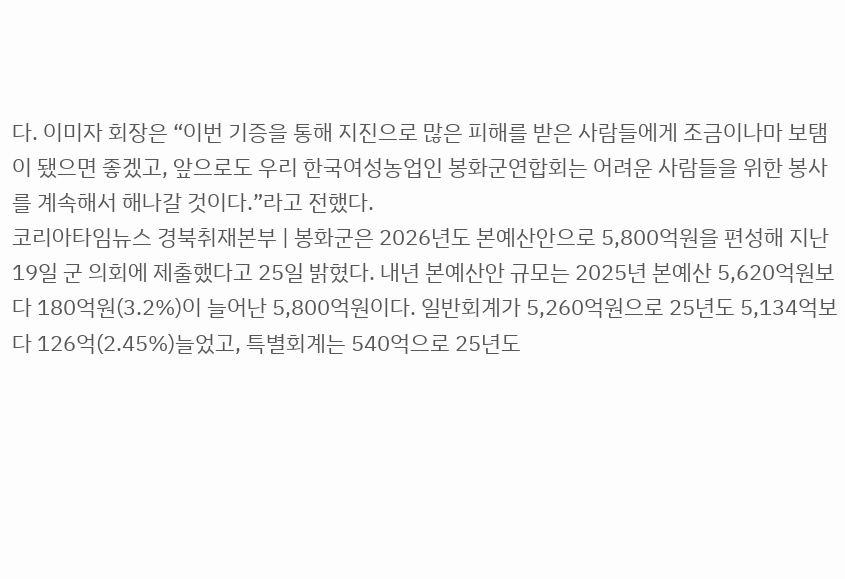다. 이미자 회장은 “이번 기증을 통해 지진으로 많은 피해를 받은 사람들에게 조금이나마 보탬이 됐으면 좋겠고, 앞으로도 우리 한국여성농업인 봉화군연합회는 어려운 사람들을 위한 봉사를 계속해서 해나갈 것이다.”라고 전했다.
코리아타임뉴스 경북취재본부 | 봉화군은 2026년도 본예산안으로 5,800억원을 편성해 지난 19일 군 의회에 제출했다고 25일 밝혔다. 내년 본예산안 규모는 2025년 본예산 5,620억원보다 180억원(3.2%)이 늘어난 5,800억원이다. 일반회계가 5,260억원으로 25년도 5,134억보다 126억(2.45%)늘었고, 특별회계는 540억으로 25년도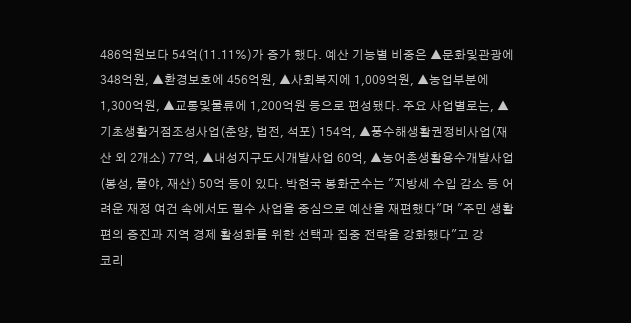486억원보다 54억(11.11%)가 증가 했다. 예산 기능별 비중은 ▲문화및관광에 348억원, ▲환경보호에 456억원, ▲사회복지에 1,009억원, ▲농업부분에 1,300억원, ▲교통및물류에 1,200억원 등으로 편성됐다. 주요 사업별로는, ▲기초생활거점조성사업(춘양, 법전, 석포) 154억, ▲풍수해생활권정비사업(재산 외 2개소) 77억, ▲내성지구도시개발사업 60억, ▲농어촌생활용수개발사업(봉성, 물야, 재산) 50억 등이 있다. 박현국 봉화군수는 "지방세 수입 감소 등 어려운 재정 여건 속에서도 필수 사업을 중심으로 예산을 재편했다"며 "주민 생활 편의 증진과 지역 경제 활성화를 위한 선택과 집중 전략을 강화했다"고 강
코리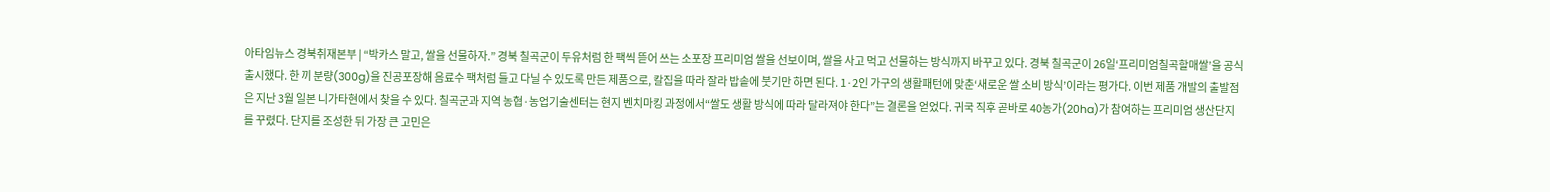아타임뉴스 경북취재본부 | “박카스 말고, 쌀을 선물하자.” 경북 칠곡군이 두유처럼 한 팩씩 뜯어 쓰는 소포장 프리미엄 쌀을 선보이며, 쌀을 사고 먹고 선물하는 방식까지 바꾸고 있다. 경북 칠곡군이 26일‘프리미엄칠곡할매쌀’을 공식 출시했다. 한 끼 분량(300g)을 진공포장해 음료수 팩처럼 들고 다닐 수 있도록 만든 제품으로, 칼집을 따라 잘라 밥솥에 붓기만 하면 된다. 1·2인 가구의 생활패턴에 맞춘‘새로운 쌀 소비 방식’이라는 평가다. 이번 제품 개발의 출발점은 지난 3월 일본 니가타현에서 찾을 수 있다. 칠곡군과 지역 농협·농업기술센터는 현지 벤치마킹 과정에서“쌀도 생활 방식에 따라 달라져야 한다”는 결론을 얻었다. 귀국 직후 곧바로 40농가(20ha)가 참여하는 프리미엄 생산단지를 꾸렸다. 단지를 조성한 뒤 가장 큰 고민은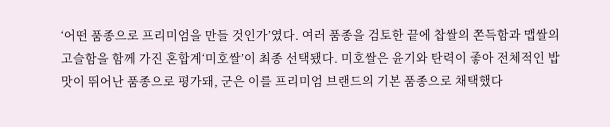‘어떤 품종으로 프리미엄을 만들 것인가’였다. 여러 품종을 검토한 끝에 찹쌀의 쫀득함과 맵쌀의 고슬함을 함께 가진 혼합계‘미호쌀’이 최종 선택됐다. 미호쌀은 윤기와 탄력이 좋아 전체적인 밥맛이 뛰어난 품종으로 평가돼, 군은 이를 프리미엄 브랜드의 기본 품종으로 채택했다